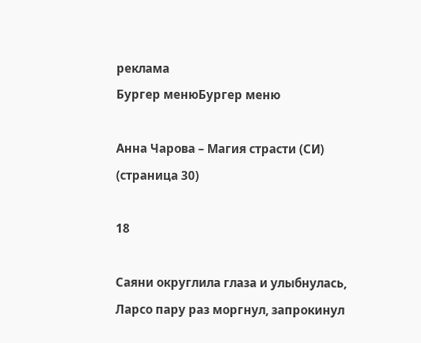реклама
Бургер менюБургер меню

Анна Чарова – Магия страсти (СИ) (страница 30)

18

Саяни округлила глаза и улыбнулась, Ларсо пару раз моргнул, запрокинул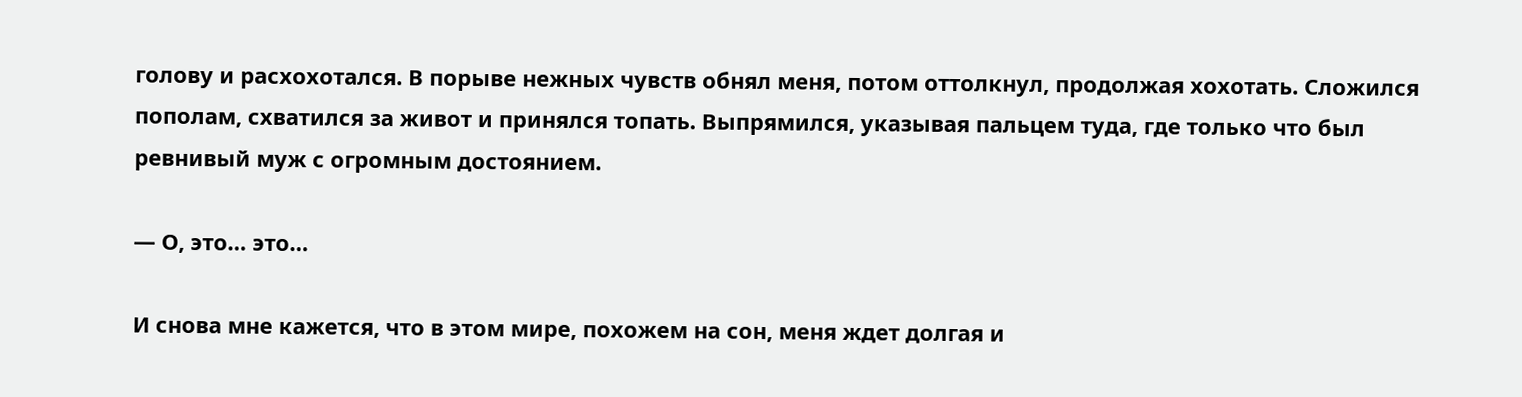голову и расхохотался. В порыве нежных чувств обнял меня, потом оттолкнул, продолжая хохотать. Сложился пополам, схватился за живот и принялся топать. Выпрямился, указывая пальцем туда, где только что был ревнивый муж с огромным достоянием.

— О, это… это…

И снова мне кажется, что в этом мире, похожем на сон, меня ждет долгая и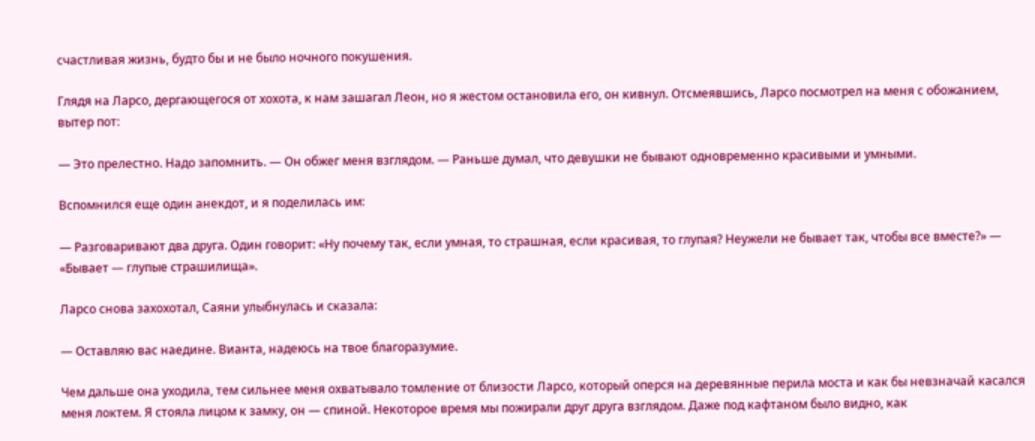счастливая жизнь, будто бы и не было ночного покушения.

Глядя на Ларсо, дергающегося от хохота, к нам зашагал Леон, но я жестом остановила его, он кивнул. Отсмеявшись, Ларсо посмотрел на меня с обожанием, вытер пот:

— Это прелестно. Надо запомнить. — Он обжег меня взглядом. — Раньше думал, что девушки не бывают одновременно красивыми и умными.

Вспомнился еще один анекдот, и я поделилась им:

— Разговаривают два друга. Один говорит: «Ну почему так, если умная, то страшная, если красивая, то глупая? Неужели не бывает так, чтобы все вместе?» — «Бывает — глупые страшилища».

Ларсо снова захохотал, Саяни улыбнулась и сказала:

— Оставляю вас наедине. Вианта, надеюсь на твое благоразумие.

Чем дальше она уходила, тем сильнее меня охватывало томление от близости Ларсо, который оперся на деревянные перила моста и как бы невзначай касался меня локтем. Я стояла лицом к замку, он — спиной. Некоторое время мы пожирали друг друга взглядом. Даже под кафтаном было видно, как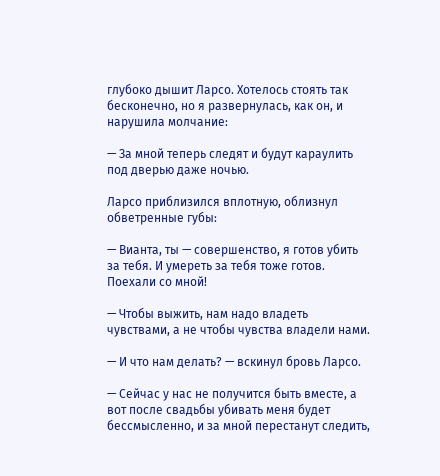глубоко дышит Ларсо. Хотелось стоять так бесконечно, но я развернулась, как он, и нарушила молчание:

— За мной теперь следят и будут караулить под дверью даже ночью.

Ларсо приблизился вплотную, облизнул обветренные губы:

— Вианта, ты — совершенство, я готов убить за тебя. И умереть за тебя тоже готов. Поехали со мной!

— Чтобы выжить, нам надо владеть чувствами, а не чтобы чувства владели нами.

— И что нам делать? — вскинул бровь Ларсо.

— Сейчас у нас не получится быть вместе, а вот после свадьбы убивать меня будет бессмысленно, и за мной перестанут следить,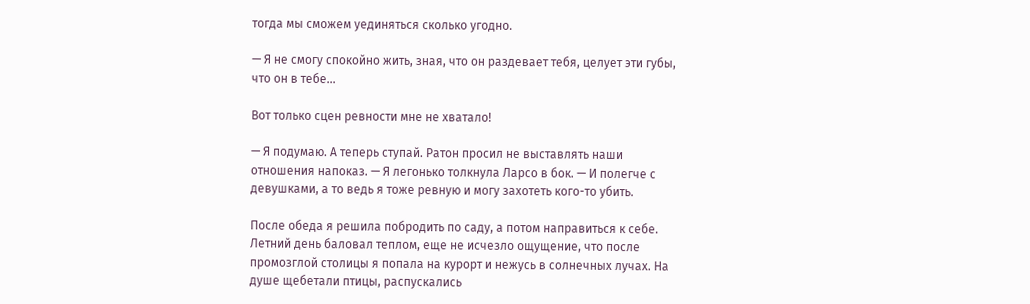тогда мы сможем уединяться сколько угодно.

— Я не смогу спокойно жить, зная, что он раздевает тебя, целует эти губы, что он в тебе…

Вот только сцен ревности мне не хватало!

— Я подумаю. А теперь ступай. Ратон просил не выставлять наши отношения напоказ. — Я легонько толкнула Ларсо в бок. — И полегче с девушками, а то ведь я тоже ревную и могу захотеть кого-то убить.

После обеда я решила побродить по саду, а потом направиться к себе. Летний день баловал теплом, еще не исчезло ощущение, что после промозглой столицы я попала на курорт и нежусь в солнечных лучах. На душе щебетали птицы, распускались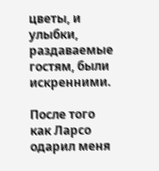цветы, и улыбки, раздаваемые гостям, были искренними.

После того как Ларсо одарил меня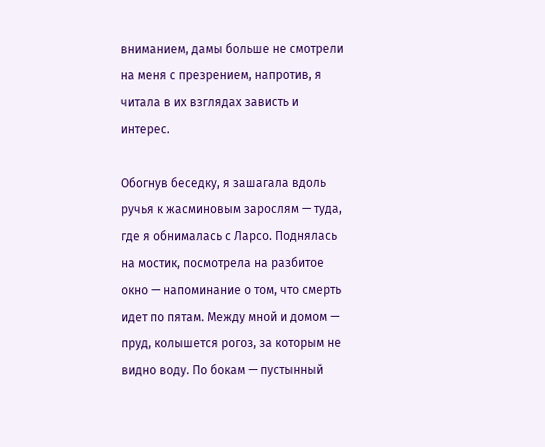вниманием, дамы больше не смотрели на меня с презрением, напротив, я читала в их взглядах зависть и интерес.

Обогнув беседку, я зашагала вдоль ручья к жасминовым зарослям — туда, где я обнималась с Ларсо. Поднялась на мостик, посмотрела на разбитое окно — напоминание о том, что смерть идет по пятам. Между мной и домом — пруд, колышется рогоз, за которым не видно воду. По бокам — пустынный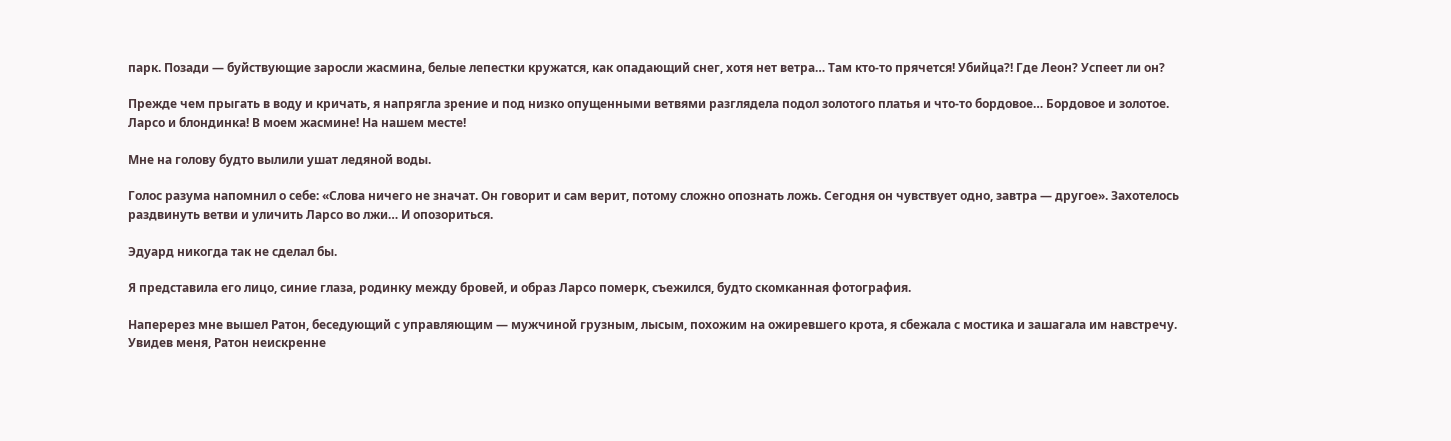парк. Позади — буйствующие заросли жасмина, белые лепестки кружатся, как опадающий снег, хотя нет ветра… Там кто-то прячется! Убийца?! Где Леон? Успеет ли он?

Прежде чем прыгать в воду и кричать, я напрягла зрение и под низко опущенными ветвями разглядела подол золотого платья и что-то бордовое… Бордовое и золотое. Ларсо и блондинка! В моем жасмине! На нашем месте!

Мне на голову будто вылили ушат ледяной воды.

Голос разума напомнил о себе: «Слова ничего не значат. Он говорит и сам верит, потому сложно опознать ложь. Сегодня он чувствует одно, завтра — другое». Захотелось раздвинуть ветви и уличить Ларсо во лжи… И опозориться.

Эдуард никогда так не сделал бы.

Я представила его лицо, синие глаза, родинку между бровей, и образ Ларсо померк, съежился, будто скомканная фотография.

Наперерез мне вышел Ратон, беседующий с управляющим — мужчиной грузным, лысым, похожим на ожиревшего крота, я сбежала с мостика и зашагала им навстречу. Увидев меня, Ратон неискренне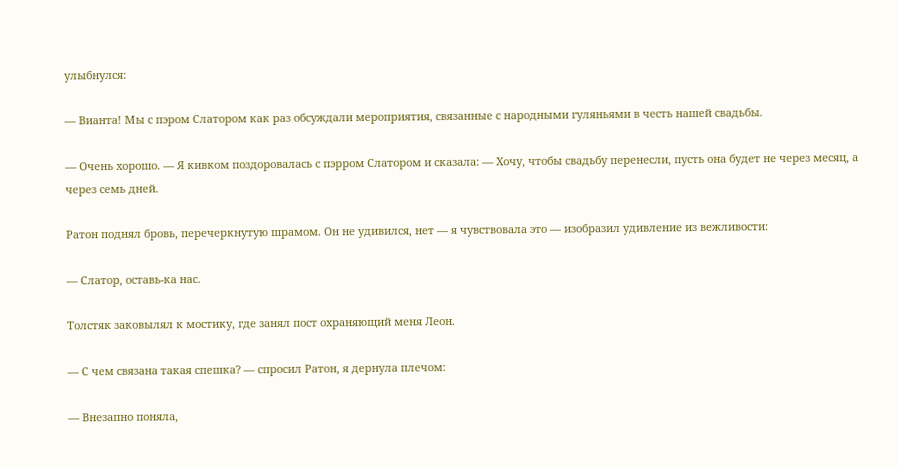улыбнулся:

— Вианта! Мы с пэром Слатором как раз обсуждали мероприятия, связанные с народными гуляньями в честь нашей свадьбы.

— Очень хорошо. — Я кивком поздоровалась с пэрром Слатором и сказала: — Хочу, чтобы свадьбу перенесли, пусть она будет не через месяц, а через семь дней.

Ратон поднял бровь, перечеркнутую шрамом. Он не удивился, нет — я чувствовала это — изобразил удивление из вежливости:

— Слатор, оставь-ка нас.

Толстяк заковылял к мостику, где занял пост охраняющий меня Леон.

— С чем связана такая спешка? — спросил Ратон, я дернула плечом:

— Внезапно поняла,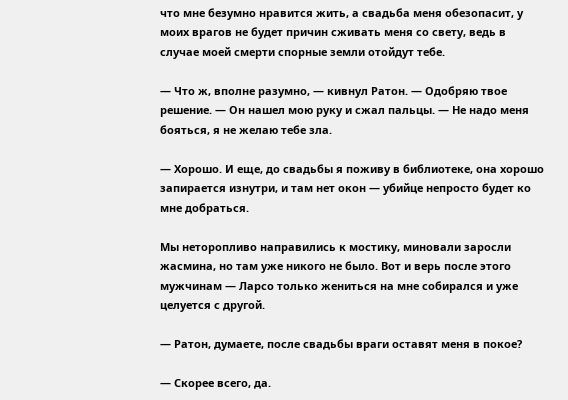что мне безумно нравится жить, а свадьба меня обезопасит, у моих врагов не будет причин сживать меня со свету, ведь в случае моей смерти спорные земли отойдут тебе.

— Что ж, вполне разумно, — кивнул Ратон. — Одобряю твое решение. — Он нашел мою руку и сжал пальцы. — Не надо меня бояться, я не желаю тебе зла.

— Хорошо. И еще, до свадьбы я поживу в библиотеке, она хорошо запирается изнутри, и там нет окон — убийце непросто будет ко мне добраться.

Мы неторопливо направились к мостику, миновали заросли жасмина, но там уже никого не было. Вот и верь после этого мужчинам — Ларсо только жениться на мне собирался и уже целуется с другой.

— Ратон, думаете, после свадьбы враги оставят меня в покое?

— Скорее всего, да.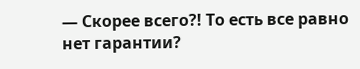— Скорее всего?! То есть все равно нет гарантии?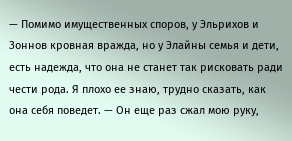— Помимо имущественных споров, у Эльрихов и Зоннов кровная вражда, но у Элайны семья и дети, есть надежда, что она не станет так рисковать ради чести рода. Я плохо ее знаю, трудно сказать, как она себя поведет. — Он еще раз сжал мою руку,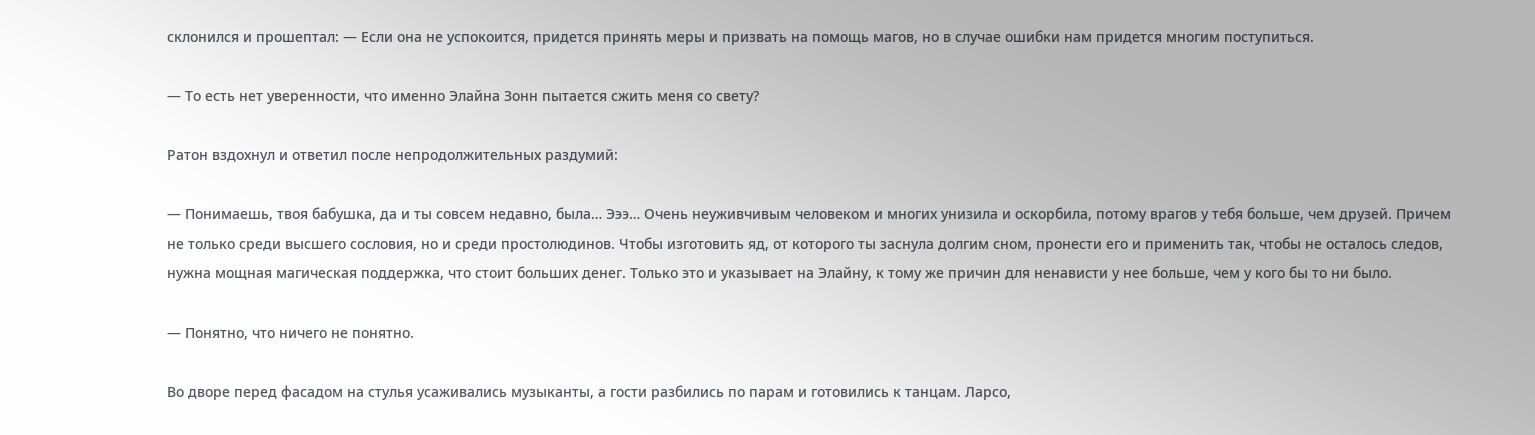склонился и прошептал: — Если она не успокоится, придется принять меры и призвать на помощь магов, но в случае ошибки нам придется многим поступиться.

— То есть нет уверенности, что именно Элайна Зонн пытается сжить меня со свету?

Ратон вздохнул и ответил после непродолжительных раздумий:

— Понимаешь, твоя бабушка, да и ты совсем недавно, была… Эээ… Очень неуживчивым человеком и многих унизила и оскорбила, потому врагов у тебя больше, чем друзей. Причем не только среди высшего сословия, но и среди простолюдинов. Чтобы изготовить яд, от которого ты заснула долгим сном, пронести его и применить так, чтобы не осталось следов, нужна мощная магическая поддержка, что стоит больших денег. Только это и указывает на Элайну, к тому же причин для ненависти у нее больше, чем у кого бы то ни было.

— Понятно, что ничего не понятно.

Во дворе перед фасадом на стулья усаживались музыканты, а гости разбились по парам и готовились к танцам. Ларсо,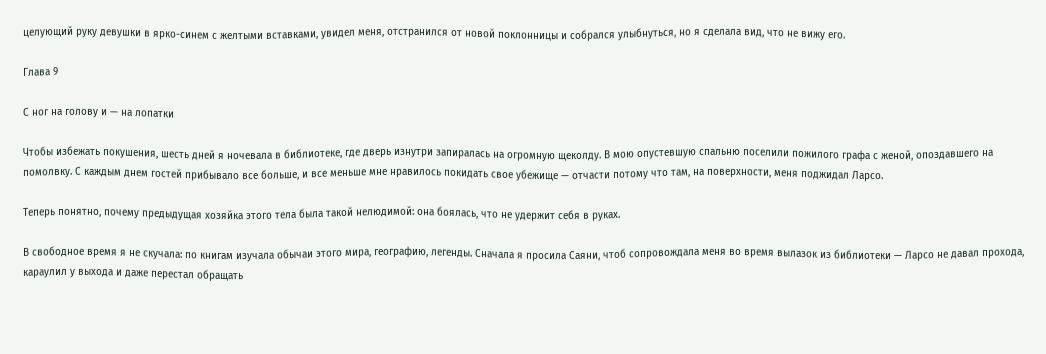целующий руку девушки в ярко-синем с желтыми вставками, увидел меня, отстранился от новой поклонницы и собрался улыбнуться, но я сделала вид, что не вижу его.

Глава 9

С ног на голову и — на лопатки

Чтобы избежать покушения, шесть дней я ночевала в библиотеке, где дверь изнутри запиралась на огромную щеколду. В мою опустевшую спальню поселили пожилого графа с женой, опоздавшего на помолвку. С каждым днем гостей прибывало все больше, и все меньше мне нравилось покидать свое убежище — отчасти потому что там, на поверхности, меня поджидал Ларсо.

Теперь понятно, почему предыдущая хозяйка этого тела была такой нелюдимой: она боялась, что не удержит себя в руках.

В свободное время я не скучала: по книгам изучала обычаи этого мира, географию, легенды. Сначала я просила Саяни, чтоб сопровождала меня во время вылазок из библиотеки — Ларсо не давал прохода, караулил у выхода и даже перестал обращать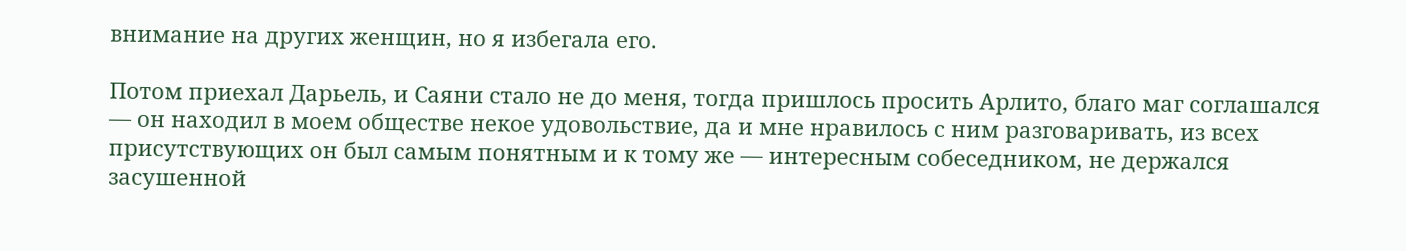внимание на других женщин, но я избегала его.

Потом приехал Дарьель, и Саяни стало не до меня, тогда пришлось просить Арлито, благо маг соглашался — он находил в моем обществе некое удовольствие, да и мне нравилось с ним разговаривать, из всех присутствующих он был самым понятным и к тому же — интересным собеседником, не держался засушенной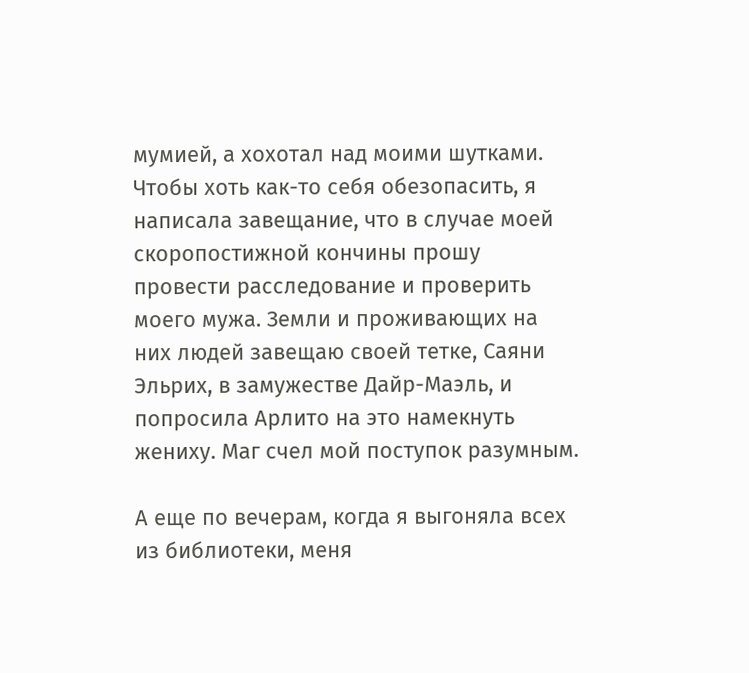мумией, а хохотал над моими шутками. Чтобы хоть как-то себя обезопасить, я написала завещание, что в случае моей скоропостижной кончины прошу провести расследование и проверить моего мужа. Земли и проживающих на них людей завещаю своей тетке, Саяни Эльрих, в замужестве Дайр-Маэль, и попросила Арлито на это намекнуть жениху. Маг счел мой поступок разумным.

А еще по вечерам, когда я выгоняла всех из библиотеки, меня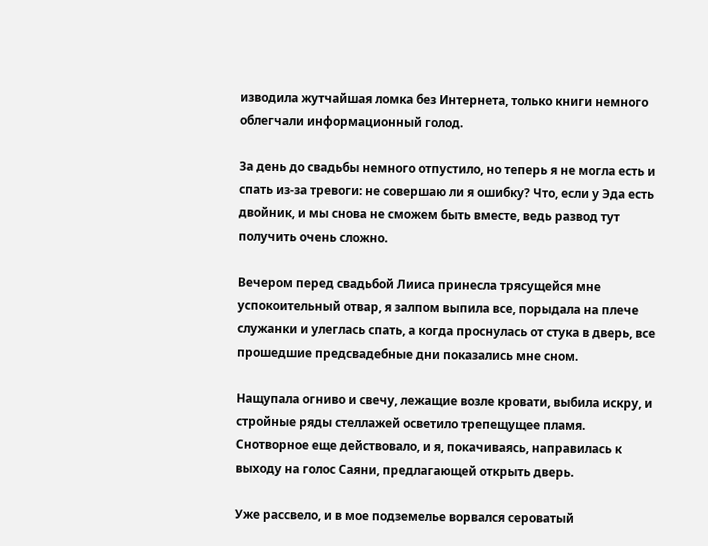изводила жутчайшая ломка без Интернета, только книги немного облегчали информационный голод.

За день до свадьбы немного отпустило, но теперь я не могла есть и спать из-за тревоги: не совершаю ли я ошибку? Что, если у Эда есть двойник, и мы снова не сможем быть вместе, ведь развод тут получить очень сложно.

Вечером перед свадьбой Лииса принесла трясущейся мне успокоительный отвар, я залпом выпила все, порыдала на плече служанки и улеглась спать, а когда проснулась от стука в дверь, все прошедшие предсвадебные дни показались мне сном.

Нащупала огниво и свечу, лежащие возле кровати, выбила искру, и стройные ряды стеллажей осветило трепещущее пламя. Снотворное еще действовало, и я, покачиваясь, направилась к выходу на голос Саяни, предлагающей открыть дверь.

Уже рассвело, и в мое подземелье ворвался сероватый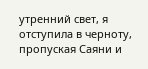утренний свет, я отступила в черноту, пропуская Саяни и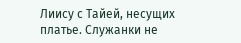Лиису с Тайей, несущих платье. Служанки не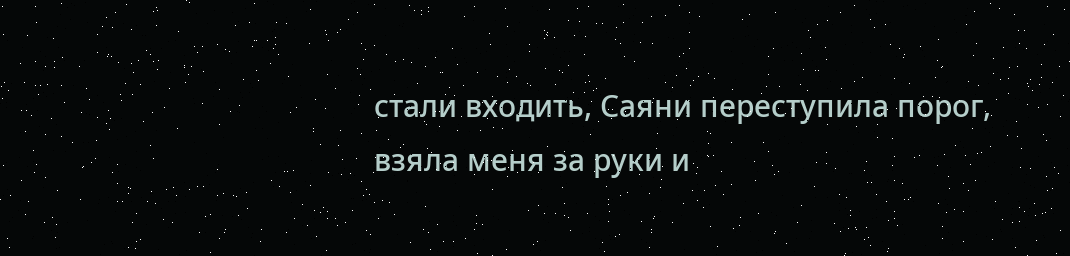стали входить, Саяни переступила порог, взяла меня за руки и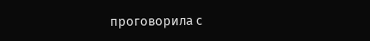проговорила с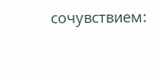сочувствием: